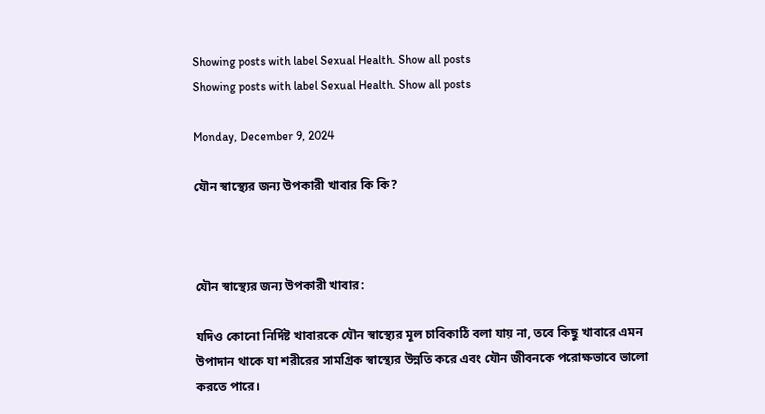Showing posts with label Sexual Health. Show all posts
Showing posts with label Sexual Health. Show all posts

Monday, December 9, 2024

যৌন স্বাস্থ্যের জন্য উপকারী খাবার কি কি?



যৌন স্বাস্থ্যের জন্য উপকারী খাবার:

যদিও কোনো নির্দিষ্ট খাবারকে যৌন স্বাস্থ্যের মূল চাবিকাঠি বলা যায় না, তবে কিছু খাবারে এমন উপাদান থাকে যা শরীরের সামগ্রিক স্বাস্থ্যের উন্নতি করে এবং যৌন জীবনকে পরোক্ষভাবে ভালো করতে পারে।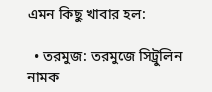এমন কিছু খাবার হল:

  • তরমুজ: তরমুজে সিট্রুলিন নামক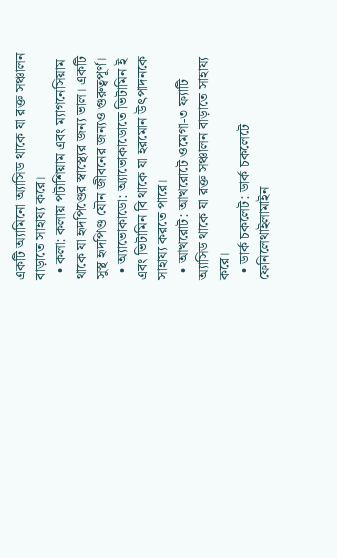একটি অ্যামিনো অ্যাসিড থাকে যা রক্ত সঞ্চালন বাড়াতে সাহায্য করে।
  • কলা: কলায় পটাশিয়াম এবং ম্যাগনেসিয়াম থাকে যা হৃদপিণ্ডের স্বাস্থ্যের জন্য ভাল। একটি সুস্থ হৃদপিণ্ড যৌন জীবনের জন্যও গুরুত্বপূর্ণ।
  • অ্যাভোকাডো: অ্যাভোকাডোতে ভিটামিন ই এবং ভিটামিন বি থাকে যা হরমোন উৎপাদনকে সাহায্য করতে পারে।
  • আখরোট: আখরোটে ওমেগা-৩ ফ্যাটি অ্যাসিড থাকে যা রক্ত সঞ্চালন বাড়াতে সাহায্য করে।
  • ডার্ক চকলেট: ডার্ক চকলেটে ফেনিলেথাইলামাইন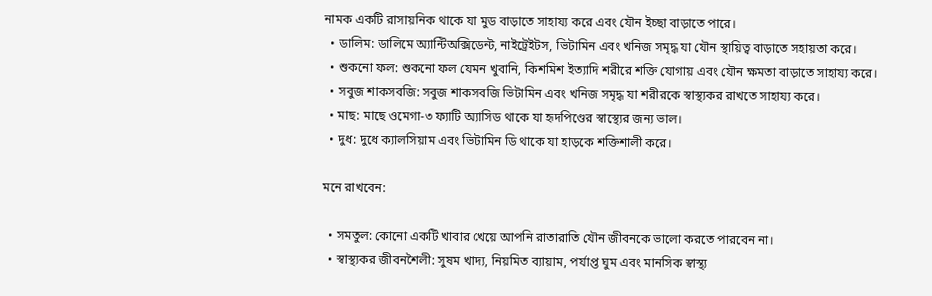নামক একটি রাসায়নিক থাকে যা মুড বাড়াতে সাহায্য করে এবং যৌন ইচ্ছা বাড়াতে পারে।
  • ডালিম: ডালিমে অ্যান্টিঅক্সিডেন্ট, নাইট্রেইটস, ভিটামিন এবং খনিজ সমৃদ্ধ যা যৌন স্থায়িত্ব বাড়াতে সহায়তা করে।
  • শুকনো ফল: শুকনো ফল যেমন খুবানি, কিশমিশ ইত্যাদি শরীরে শক্তি যোগায় এবং যৌন ক্ষমতা বাড়াতে সাহায্য করে।
  • সবুজ শাকসবজি: সবুজ শাকসবজি ভিটামিন এবং খনিজ সমৃদ্ধ যা শরীরকে স্বাস্থ্যকর রাখতে সাহায্য করে।
  • মাছ: মাছে ওমেগা-৩ ফ্যাটি অ্যাসিড থাকে যা হৃদপিণ্ডের স্বাস্থ্যের জন্য ভাল।
  • দুধ: দুধে ক্যালসিয়াম এবং ভিটামিন ডি থাকে যা হাড়কে শক্তিশালী করে।

মনে রাখবেন:

  • সমতুল: কোনো একটি খাবার খেয়ে আপনি রাতারাতি যৌন জীবনকে ভালো করতে পারবেন না।
  • স্বাস্থ্যকর জীবনশৈলী: সুষম খাদ্য, নিয়মিত ব্যায়াম, পর্যাপ্ত ঘুম এবং মানসিক স্বাস্থ্য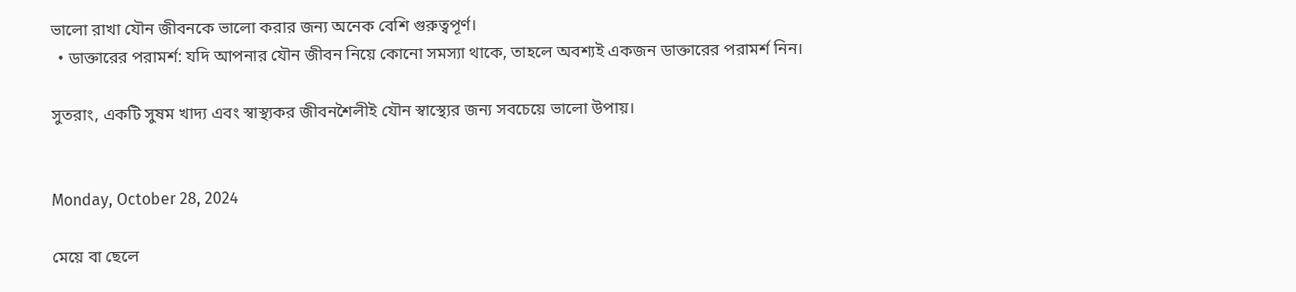ভালো রাখা যৌন জীবনকে ভালো করার জন্য অনেক বেশি গুরুত্বপূর্ণ।
  • ডাক্তারের পরামর্শ: যদি আপনার যৌন জীবন নিয়ে কোনো সমস্যা থাকে, তাহলে অবশ্যই একজন ডাক্তারের পরামর্শ নিন।

সুতরাং, একটি সুষম খাদ্য এবং স্বাস্থ্যকর জীবনশৈলীই যৌন স্বাস্থ্যের জন্য সবচেয়ে ভালো উপায়।


Monday, October 28, 2024

মেয়ে বা ছেলে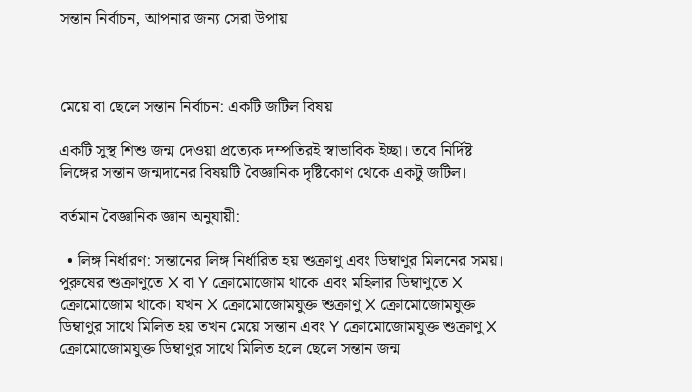সন্তান নির্বাচন, আপনার জন্য সেরা উপায়



মেয়ে বা ছেলে সন্তান নির্বাচন: একটি জটিল বিষয়

একটি সুস্থ শিশু জন্ম দেওয়া প্রত্যেক দম্পতিরই স্বাভাবিক ইচ্ছা। তবে নির্দিষ্ট লিঙ্গের সন্তান জন্মদানের বিষয়টি বৈজ্ঞানিক দৃষ্টিকোণ থেকে একটু জটিল।

বর্তমান বৈজ্ঞানিক জ্ঞান অনুযায়ী:

  • লিঙ্গ নির্ধারণ: সন্তানের লিঙ্গ নির্ধারিত হয় শুক্রাণু এবং ডিম্বাণুর মিলনের সময়। পুরুষের শুক্রাণুতে X বা Y ক্রোমোজোম থাকে এবং মহিলার ডিম্বাণুতে X ক্রোমোজোম থাকে। যখন X ক্রোমোজোমযুক্ত শুক্রাণু X ক্রোমোজোমযুক্ত ডিম্বাণুর সাথে মিলিত হয় তখন মেয়ে সন্তান এবং Y ক্রোমোজোমযুক্ত শুক্রাণু X ক্রোমোজোমযুক্ত ডিম্বাণুর সাথে মিলিত হলে ছেলে সন্তান জন্ম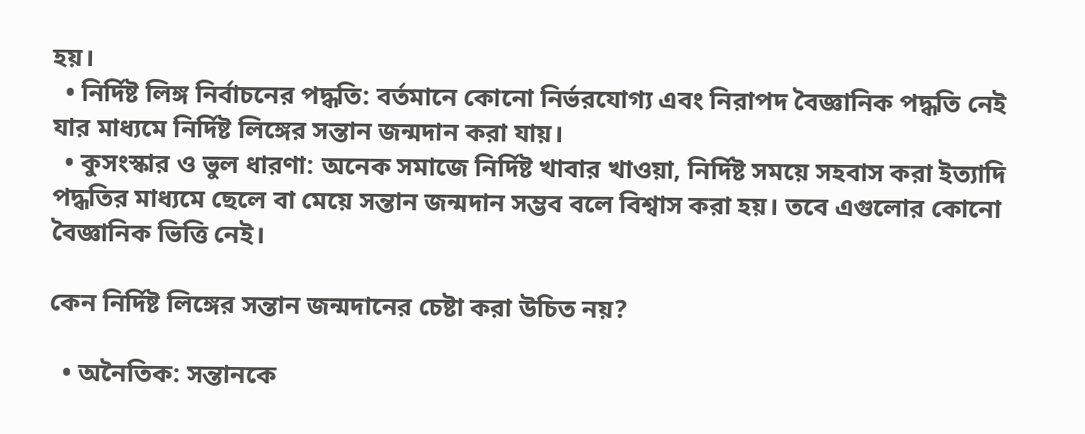হয়।
  • নির্দিষ্ট লিঙ্গ নির্বাচনের পদ্ধতি: বর্তমানে কোনো নির্ভরযোগ্য এবং নিরাপদ বৈজ্ঞানিক পদ্ধতি নেই যার মাধ্যমে নির্দিষ্ট লিঙ্গের সন্তান জন্মদান করা যায়।
  • কুসংস্কার ও ভুল ধারণা: অনেক সমাজে নির্দিষ্ট খাবার খাওয়া, নির্দিষ্ট সময়ে সহবাস করা ইত্যাদি পদ্ধতির মাধ্যমে ছেলে বা মেয়ে সন্তান জন্মদান সম্ভব বলে বিশ্বাস করা হয়। তবে এগুলোর কোনো বৈজ্ঞানিক ভিত্তি নেই।

কেন নির্দিষ্ট লিঙ্গের সন্তান জন্মদানের চেষ্টা করা উচিত নয়?

  • অনৈতিক: সন্তানকে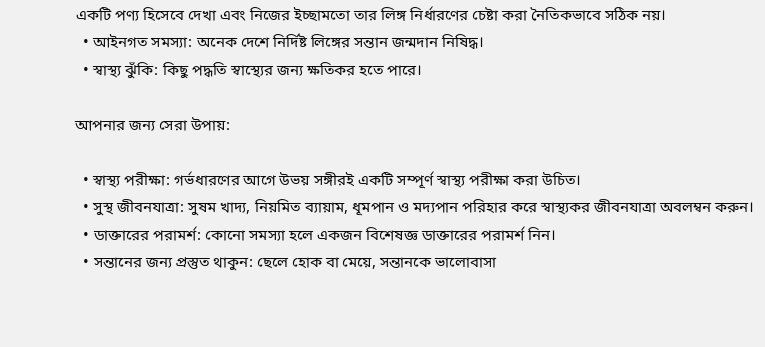একটি পণ্য হিসেবে দেখা এবং নিজের ইচ্ছামতো তার লিঙ্গ নির্ধারণের চেষ্টা করা নৈতিকভাবে সঠিক নয়।
  • আইনগত সমস্যা: অনেক দেশে নির্দিষ্ট লিঙ্গের সন্তান জন্মদান নিষিদ্ধ।
  • স্বাস্থ্য ঝুঁকি: কিছু পদ্ধতি স্বাস্থ্যের জন্য ক্ষতিকর হতে পারে।

আপনার জন্য সেরা উপায়:

  • স্বাস্থ্য পরীক্ষা: গর্ভধারণের আগে উভয় সঙ্গীরই একটি সম্পূর্ণ স্বাস্থ্য পরীক্ষা করা উচিত।
  • সুস্থ জীবনযাত্রা: সুষম খাদ্য, নিয়মিত ব্যায়াম, ধূমপান ও মদ্যপান পরিহার করে স্বাস্থ্যকর জীবনযাত্রা অবলম্বন করুন।
  • ডাক্তারের পরামর্শ: কোনো সমস্যা হলে একজন বিশেষজ্ঞ ডাক্তারের পরামর্শ নিন।
  • সন্তানের জন্য প্রস্তুত থাকুন: ছেলে হোক বা মেয়ে, সন্তানকে ভালোবাসা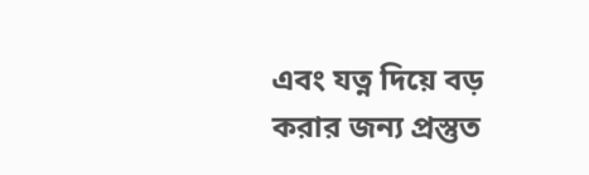এবং যত্ন দিয়ে বড় করার জন্য প্রস্তুত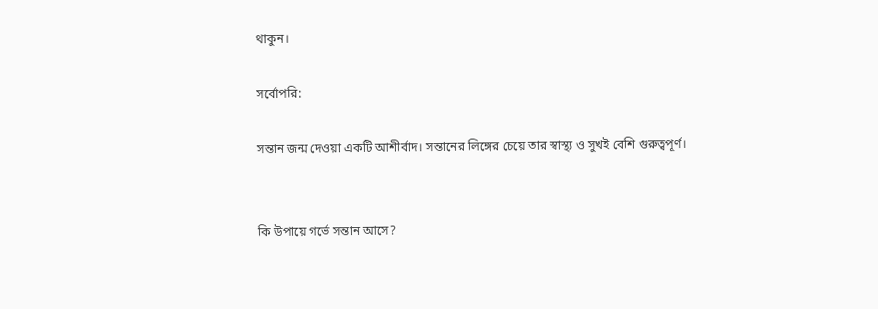থাকুন।

সর্বোপরি:

সন্তান জন্ম দেওয়া একটি আশীর্বাদ। সন্তানের লিঙ্গের চেয়ে তার স্বাস্থ্য ও সুখই বেশি গুরুত্বপূর্ণ।


কি উপায়ে গর্ভে সন্তান আসে?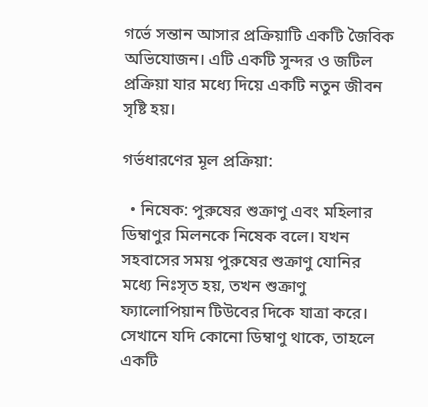গর্ভে সন্তান আসার প্রক্রিয়াটি একটি জৈবিক অভিযোজন। এটি একটি সুন্দর ও জটিল প্রক্রিয়া যার মধ্যে দিয়ে একটি নতুন জীবন সৃষ্টি হয়।

গর্ভধারণের মূল প্রক্রিয়া:

  • নিষেক: পুরুষের শুক্রাণু এবং মহিলার ডিম্বাণুর মিলনকে নিষেক বলে। যখন সহবাসের সময় পুরুষের শুক্রাণু যোনির মধ্যে নিঃসৃত হয়, তখন শুক্রাণু ফ্যালোপিয়ান টিউবের দিকে যাত্রা করে। সেখানে যদি কোনো ডিম্বাণু থাকে, তাহলে একটি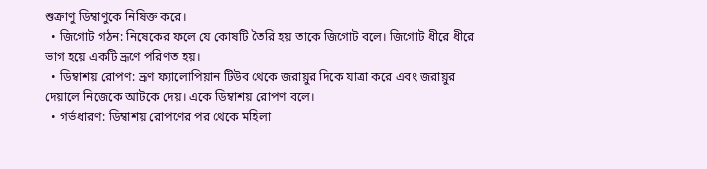শুক্রাণু ডিম্বাণুকে নিষিক্ত করে।
  • জিগোট গঠন: নিষেকের ফলে যে কোষটি তৈরি হয় তাকে জিগোট বলে। জিগোট ধীরে ধীরে ভাগ হয়ে একটি ভ্রূণে পরিণত হয়।
  • ডিম্বাশয় রোপণ: ভ্রূণ ফ্যালোপিয়ান টিউব থেকে জরায়ুর দিকে যাত্রা করে এবং জরায়ুর দেয়ালে নিজেকে আটকে দেয়। একে ডিম্বাশয় রোপণ বলে।
  • গর্ভধারণ: ডিম্বাশয় রোপণের পর থেকে মহিলা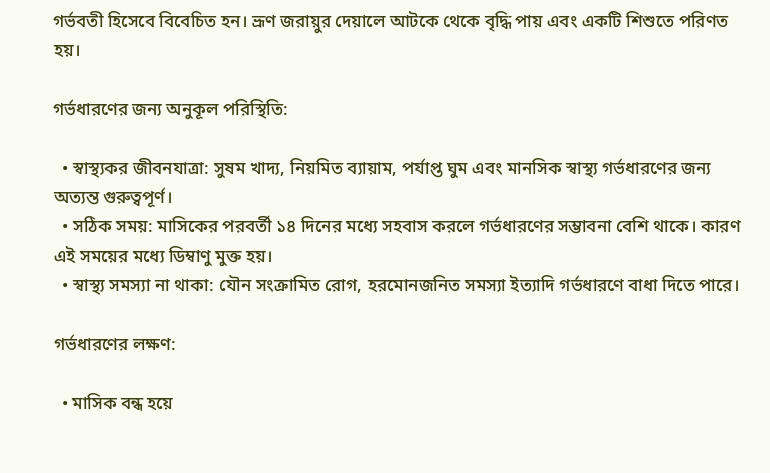গর্ভবতী হিসেবে বিবেচিত হন। ভ্রূণ জরায়ুর দেয়ালে আটকে থেকে বৃদ্ধি পায় এবং একটি শিশুতে পরিণত হয়।

গর্ভধারণের জন্য অনুকূল পরিস্থিতি:

  • স্বাস্থ্যকর জীবনযাত্রা: সুষম খাদ্য, নিয়মিত ব্যায়াম, পর্যাপ্ত ঘুম এবং মানসিক স্বাস্থ্য গর্ভধারণের জন্য অত্যন্ত গুরুত্বপূর্ণ।
  • সঠিক সময়: মাসিকের পরবর্তী ১৪ দিনের মধ্যে সহবাস করলে গর্ভধারণের সম্ভাবনা বেশি থাকে। কারণ এই সময়ের মধ্যে ডিম্বাণু মুক্ত হয়।
  • স্বাস্থ্য সমস্যা না থাকা: যৌন সংক্রামিত রোগ, হরমোনজনিত সমস্যা ইত্যাদি গর্ভধারণে বাধা দিতে পারে।

গর্ভধারণের লক্ষণ:

  • মাসিক বন্ধ হয়ে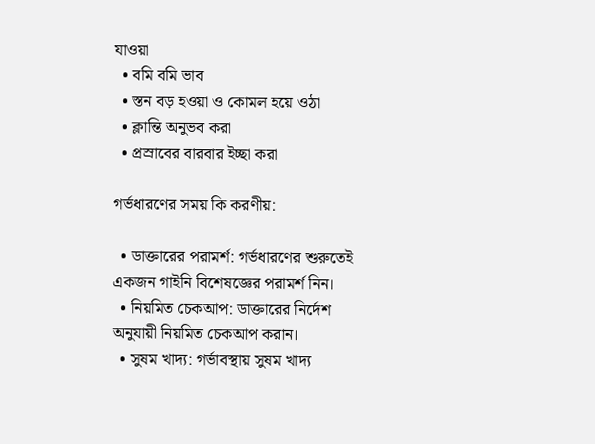যাওয়া
  • বমি বমি ভাব
  • স্তন বড় হওয়া ও কোমল হয়ে ওঠা
  • ক্লান্তি অনুভব করা
  • প্রস্রাবের বারবার ইচ্ছা করা

গর্ভধারণের সময় কি করণীয়:

  • ডাক্তারের পরামর্শ: গর্ভধারণের শুরুতেই একজন গাইনি বিশেষজ্ঞের পরামর্শ নিন।
  • নিয়মিত চেকআপ: ডাক্তারের নির্দেশ অনুযায়ী নিয়মিত চেকআপ করান।
  • সুষম খাদ্য: গর্ভাবস্থায় সুষম খাদ্য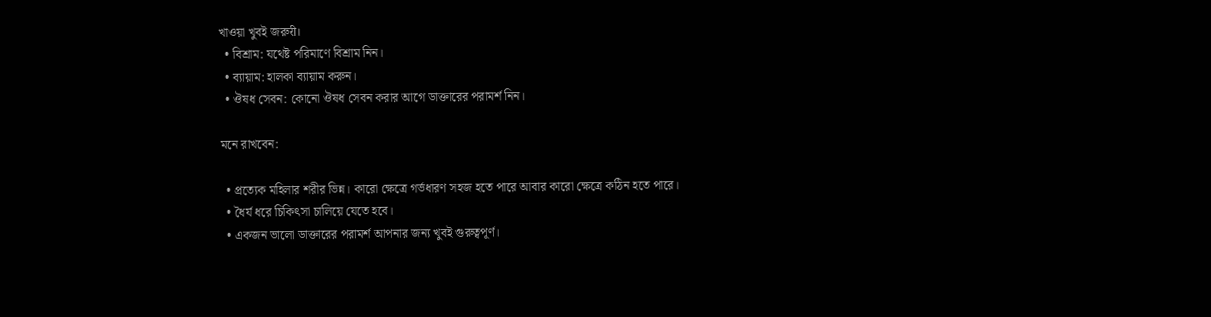খাওয়া খুবই জরুरी।
  • বিশ্রাম: যথেষ্ট পরিমাণে বিশ্রাম নিন।
  • ব্যায়াম: হালকা ব্যায়াম করুন।
  • ঔষধ সেবন: কোনো ঔষধ সেবন করার আগে ডাক্তারের পরামর্শ নিন।

মনে রাখবেন:

  • প্রত্যেক মহিলার শরীর ভিন্ন। কারো ক্ষেত্রে গর্ভধারণ সহজ হতে পারে আবার কারো ক্ষেত্রে কঠিন হতে পারে।
  • ধৈর্য ধরে চিকিৎসা চালিয়ে যেতে হবে।
  • একজন ভালো ডাক্তারের পরামর্শ আপনার জন্য খুবই গুরুত্বপূর্ণ।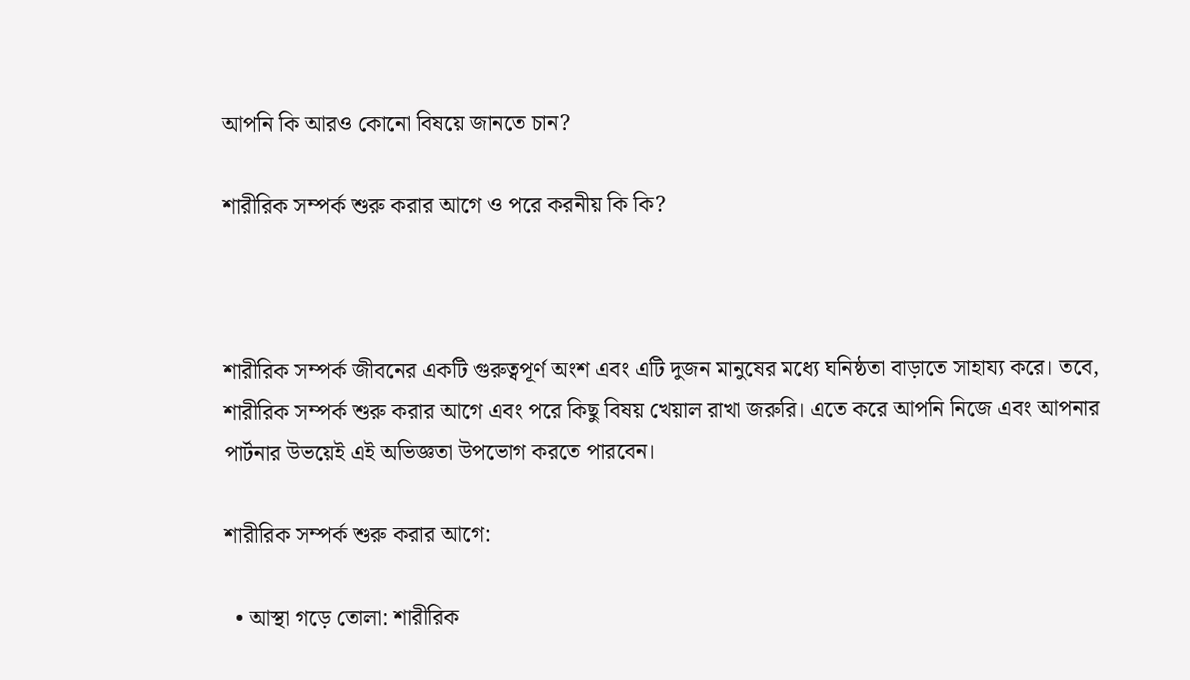আপনি কি আরও কোনো বিষয়ে জানতে চান?

শারীরিক সম্পর্ক শুরু করার আগে ও পরে করনীয় কি কি?



শারীরিক সম্পর্ক জীবনের একটি গুরুত্বপূর্ণ অংশ এবং এটি দুজন মানুষের মধ্যে ঘনিষ্ঠতা বাড়াতে সাহায্য করে। তবে, শারীরিক সম্পর্ক শুরু করার আগে এবং পরে কিছু বিষয় খেয়াল রাখা জরুরি। এতে করে আপনি নিজে এবং আপনার পার্টনার উভয়েই এই অভিজ্ঞতা উপভোগ করতে পারবেন।

শারীরিক সম্পর্ক শুরু করার আগে:

  • আস্থা গড়ে তোলা: শারীরিক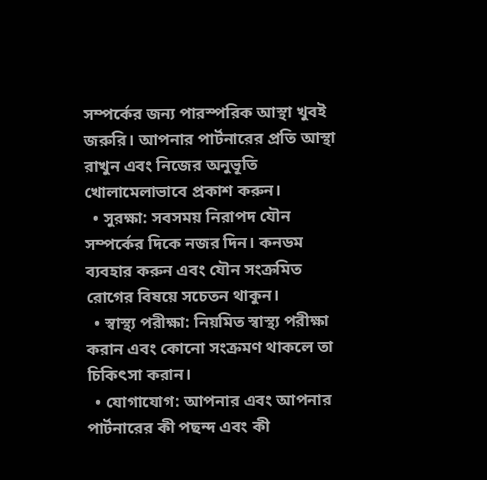সম্পর্কের জন্য পারস্পরিক আস্থা খুবই জরুরি। আপনার পার্টনারের প্রতি আস্থা রাখুন এবং নিজের অনুভূতি খোলামেলাভাবে প্রকাশ করুন।
  • সুরক্ষা: সবসময় নিরাপদ যৌন সম্পর্কের দিকে নজর দিন। কনডম ব্যবহার করুন এবং যৌন সংক্রমিত রোগের বিষয়ে সচেতন থাকুন।
  • স্বাস্থ্য পরীক্ষা: নিয়মিত স্বাস্থ্য পরীক্ষা করান এবং কোনো সংক্রমণ থাকলে তা চিকিৎসা করান।
  • যোগাযোগ: আপনার এবং আপনার পার্টনারের কী পছন্দ এবং কী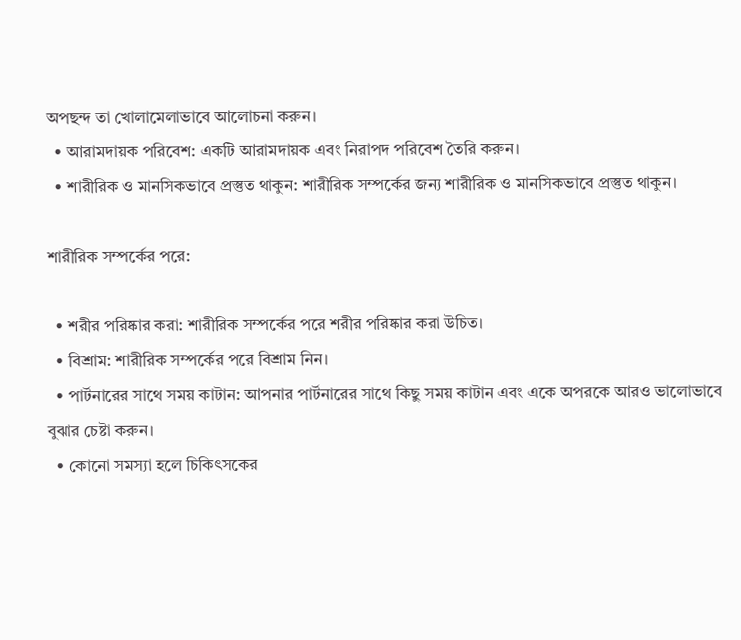অপছন্দ তা খোলামেলাভাবে আলোচনা করুন।
  • আরামদায়ক পরিবেশ: একটি আরামদায়ক এবং নিরাপদ পরিবেশ তৈরি করুন।
  • শারীরিক ও মানসিকভাবে প্রস্তুত থাকুন: শারীরিক সম্পর্কের জন্য শারীরিক ও মানসিকভাবে প্রস্তুত থাকুন।

শারীরিক সম্পর্কের পরে:

  • শরীর পরিষ্কার করা: শারীরিক সম্পর্কের পরে শরীর পরিষ্কার করা উচিত।
  • বিশ্রাম: শারীরিক সম্পর্কের পরে বিশ্রাম নিন।
  • পার্টনারের সাথে সময় কাটান: আপনার পার্টনারের সাথে কিছু সময় কাটান এবং একে অপরকে আরও ভালোভাবে বুঝার চেষ্টা করুন।
  • কোনো সমস্যা হলে চিকিৎসকের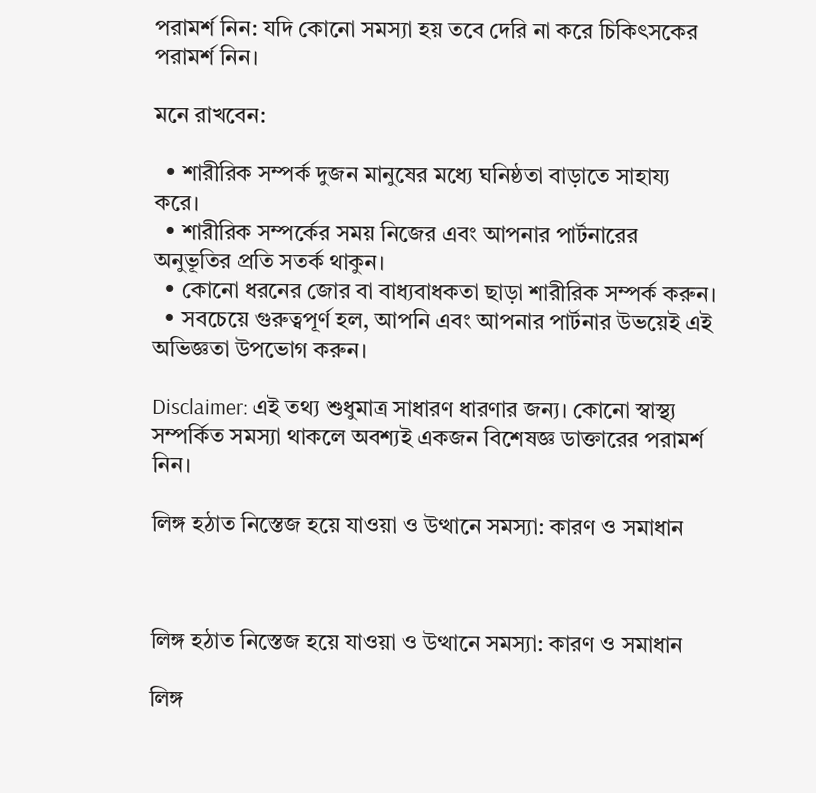পরামর্শ নিন: যদি কোনো সমস্যা হয় তবে দেরি না করে চিকিৎসকের পরামর্শ নিন।

মনে রাখবেন:

  • শারীরিক সম্পর্ক দুজন মানুষের মধ্যে ঘনিষ্ঠতা বাড়াতে সাহায্য করে।
  • শারীরিক সম্পর্কের সময় নিজের এবং আপনার পার্টনারের অনুভূতির প্রতি সতর্ক থাকুন।
  • কোনো ধরনের জোর বা বাধ্যবাধকতা ছাড়া শারীরিক সম্পর্ক করুন।
  • সবচেয়ে গুরুত্বপূর্ণ হল, আপনি এবং আপনার পার্টনার উভয়েই এই অভিজ্ঞতা উপভোগ করুন।

Disclaimer: এই তথ্য শুধুমাত্র সাধারণ ধারণার জন্য। কোনো স্বাস্থ্য সম্পর্কিত সমস্যা থাকলে অবশ্যই একজন বিশেষজ্ঞ ডাক্তারের পরামর্শ নিন।

লিঙ্গ হঠাত নিস্তেজ হয়ে যাওয়া ও উত্থানে সমস্যা: কারণ ও সমাধান



লিঙ্গ হঠাত নিস্তেজ হয়ে যাওয়া ও উত্থানে সমস্যা: কারণ ও সমাধান

লিঙ্গ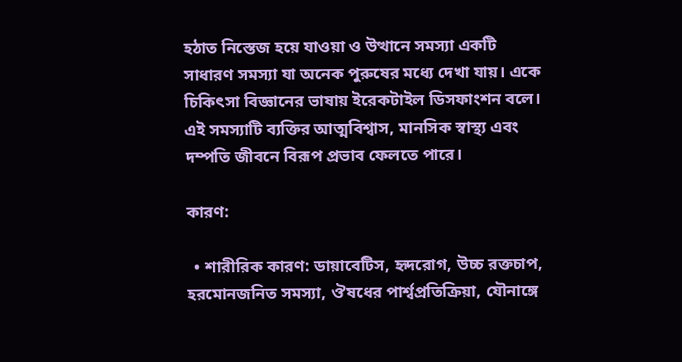হঠাত নিস্তেজ হয়ে যাওয়া ও উত্থানে সমস্যা একটি সাধারণ সমস্যা যা অনেক পুরুষের মধ্যে দেখা যায়। একে চিকিৎসা বিজ্ঞানের ভাষায় ইরেকটাইল ডিসফাংশন বলে। এই সমস্যাটি ব্যক্তির আত্মবিশ্বাস, মানসিক স্বাস্থ্য এবং দম্পতি জীবনে বিরূপ প্রভাব ফেলতে পারে।

কারণ:

  • শারীরিক কারণ: ডায়াবেটিস, হৃদরোগ, উচ্চ রক্তচাপ, হরমোনজনিত সমস্যা, ঔষধের পার্শ্বপ্রতিক্রিয়া, যৌনাঙ্গে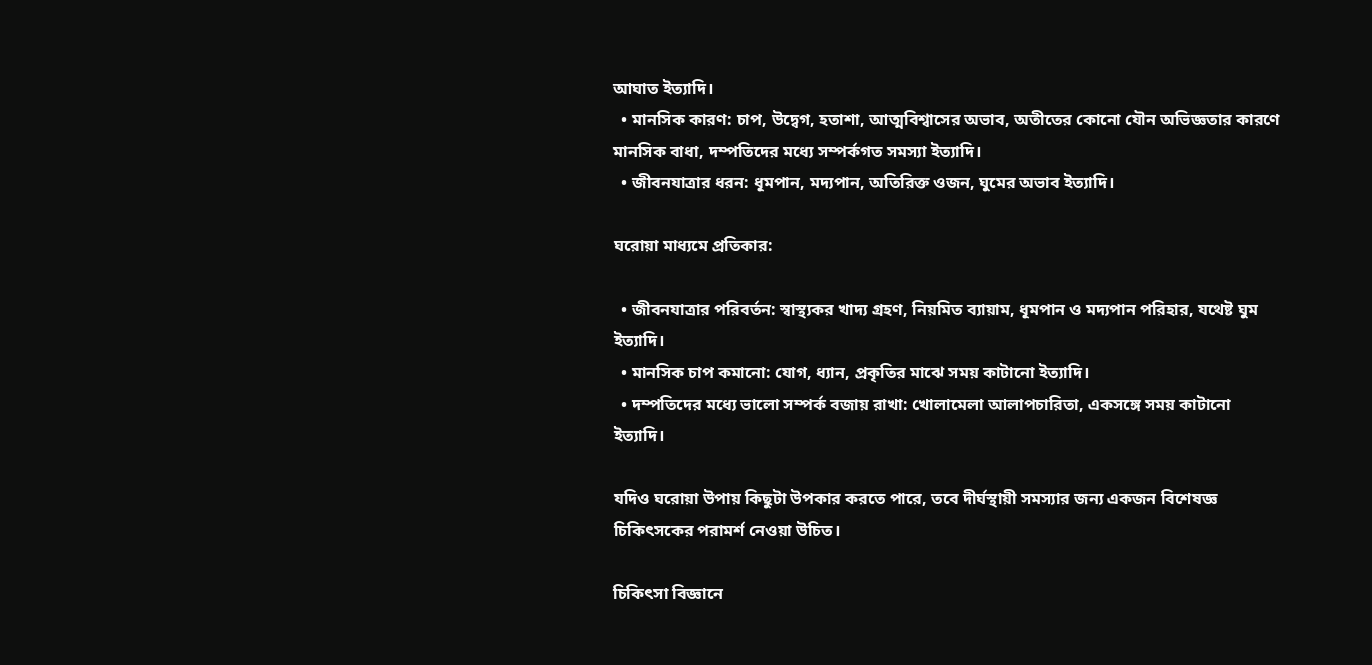আঘাত ইত্যাদি।
  • মানসিক কারণ: চাপ, উদ্বেগ, হতাশা, আত্মবিশ্বাসের অভাব, অতীতের কোনো যৌন অভিজ্ঞতার কারণে মানসিক বাধা, দম্পতিদের মধ্যে সম্পর্কগত সমস্যা ইত্যাদি।
  • জীবনযাত্রার ধরন: ধূমপান, মদ্যপান, অতিরিক্ত ওজন, ঘুমের অভাব ইত্যাদি।

ঘরোয়া মাধ্যমে প্রতিকার:

  • জীবনযাত্রার পরিবর্তন: স্বাস্থ্যকর খাদ্য গ্রহণ, নিয়মিত ব্যায়াম, ধূমপান ও মদ্যপান পরিহার, যথেষ্ট ঘুম ইত্যাদি।
  • মানসিক চাপ কমানো: যোগ, ধ্যান, প্রকৃতির মাঝে সময় কাটানো ইত্যাদি।
  • দম্পতিদের মধ্যে ভালো সম্পর্ক বজায় রাখা: খোলামেলা আলাপচারিতা, একসঙ্গে সময় কাটানো ইত্যাদি।

যদিও ঘরোয়া উপায় কিছুটা উপকার করতে পারে, তবে দীর্ঘস্থায়ী সমস্যার জন্য একজন বিশেষজ্ঞ চিকিৎসকের পরামর্শ নেওয়া উচিত।

চিকিৎসা বিজ্ঞানে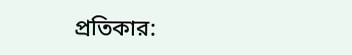প্রতিকার: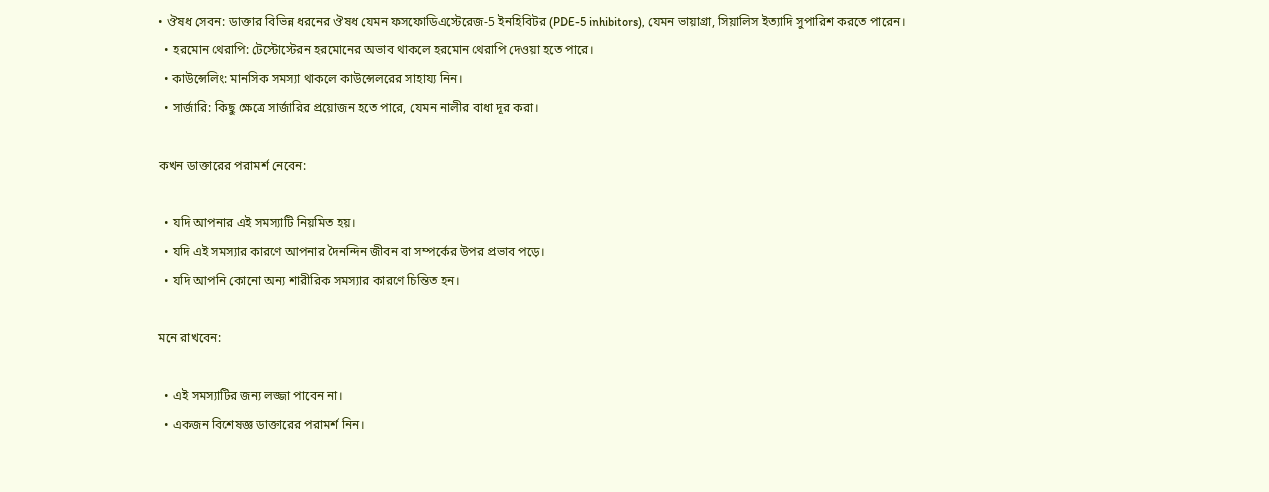• ঔষধ সেবন: ডাক্তার বিভিন্ন ধরনের ঔষধ যেমন ফসফোডিএস্টেরেজ-5 ইনহিবিটর (PDE-5 inhibitors), যেমন ভায়াগ্রা, সিয়ালিস ইত্যাদি সুপারিশ করতে পারেন।
  • হরমোন থেরাপি: টেস্টোস্টেরন হরমোনের অভাব থাকলে হরমোন থেরাপি দেওয়া হতে পারে।
  • কাউন্সেলিং: মানসিক সমস্যা থাকলে কাউন্সেলরের সাহায্য নিন।
  • সার্জারি: কিছু ক্ষেত্রে সার্জারির প্রয়োজন হতে পারে, যেমন নালীর বাধা দূর করা।

কখন ডাক্তারের পরামর্শ নেবেন:

  • যদি আপনার এই সমস্যাটি নিয়মিত হয়।
  • যদি এই সমস্যার কারণে আপনার দৈনন্দিন জীবন বা সম্পর্কের উপর প্রভাব পড়ে।
  • যদি আপনি কোনো অন্য শারীরিক সমস্যার কারণে চিন্তিত হন।

মনে রাখবেন:

  • এই সমস্যাটির জন্য লজ্জা পাবেন না।
  • একজন বিশেষজ্ঞ ডাক্তারের পরামর্শ নিন।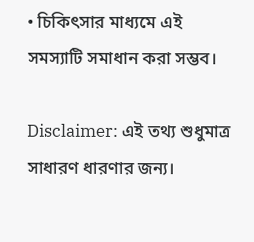• চিকিৎসার মাধ্যমে এই সমস্যাটি সমাধান করা সম্ভব।

Disclaimer: এই তথ্য শুধুমাত্র সাধারণ ধারণার জন্য।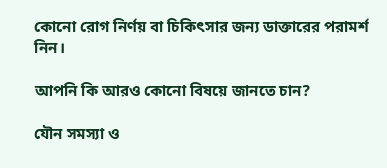কোনো রোগ নির্ণয় বা চিকিৎসার জন্য ডাক্তারের পরামর্শ নিন।

আপনি কি আরও কোনো বিষয়ে জানতে চান?

যৌন সমস্যা ও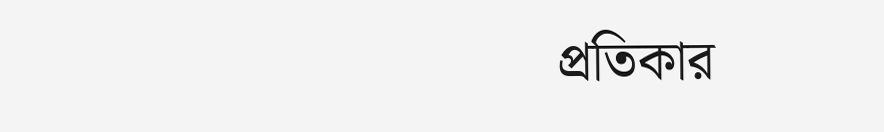প্রতিকার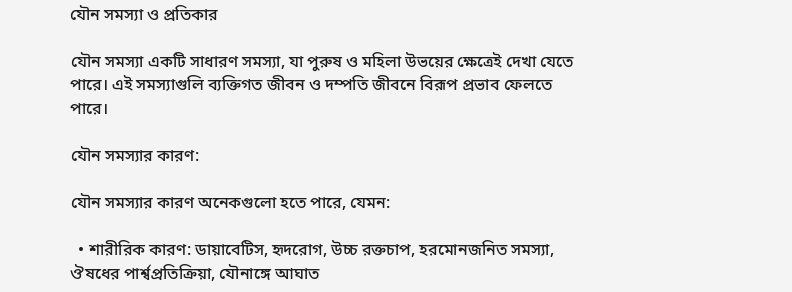যৌন সমস্যা ও প্রতিকার

যৌন সমস্যা একটি সাধারণ সমস্যা, যা পুরুষ ও মহিলা উভয়ের ক্ষেত্রেই দেখা যেতে পারে। এই সমস্যাগুলি ব্যক্তিগত জীবন ও দম্পতি জীবনে বিরূপ প্রভাব ফেলতে পারে।

যৌন সমস্যার কারণ:

যৌন সমস্যার কারণ অনেকগুলো হতে পারে, যেমন:

  • শারীরিক কারণ: ডায়াবেটিস, হৃদরোগ, উচ্চ রক্তচাপ, হরমোনজনিত সমস্যা, ঔষধের পার্শ্বপ্রতিক্রিয়া, যৌনাঙ্গে আঘাত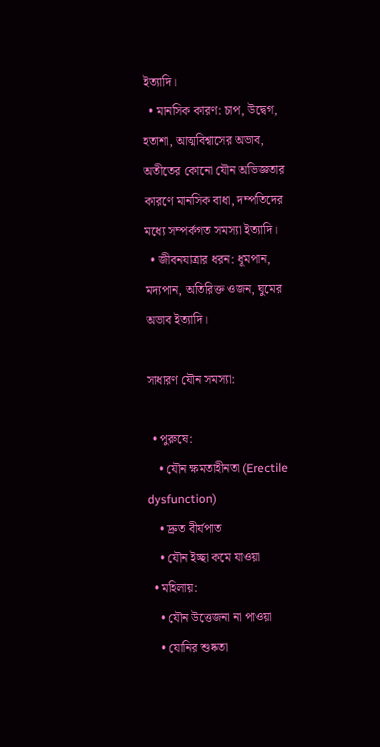ইত্যাদি।
  • মানসিক কারণ: চাপ, উদ্বেগ, হতাশা, আত্মবিশ্বাসের অভাব, অতীতের কোনো যৌন অভিজ্ঞতার কারণে মানসিক বাধা, দম্পতিদের মধ্যে সম্পর্কগত সমস্যা ইত্যাদি।
  • জীবনযাত্রার ধরন: ধূমপান, মদ্যপান, অতিরিক্ত ওজন, ঘুমের অভাব ইত্যাদি।

সাধারণ যৌন সমস্যা:

  • পুরুষে:
    • যৌন ক্ষমতাহীনতা (Erectile dysfunction)
    • দ্রুত বীর্যপাত
    • যৌন ইচ্ছা কমে যাওয়া
  • মহিলায়:
    • যৌন উত্তেজনা না পাওয়া
    • যোনির শুষ্কতা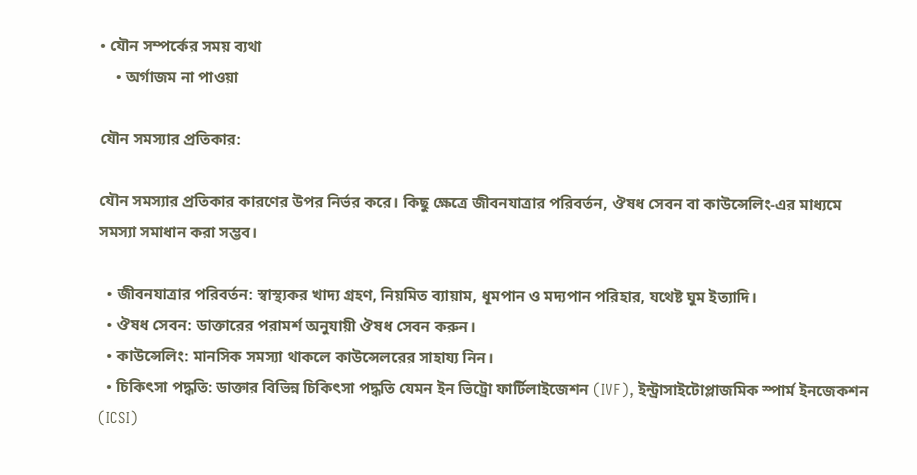• যৌন সম্পর্কের সময় ব্যথা
    • অর্গাজম না পাওয়া

যৌন সমস্যার প্রতিকার:

যৌন সমস্যার প্রতিকার কারণের উপর নির্ভর করে। কিছু ক্ষেত্রে জীবনযাত্রার পরিবর্তন, ঔষধ সেবন বা কাউন্সেলিং-এর মাধ্যমে সমস্যা সমাধান করা সম্ভব।

  • জীবনযাত্রার পরিবর্তন: স্বাস্থ্যকর খাদ্য গ্রহণ, নিয়মিত ব্যায়াম, ধূমপান ও মদ্যপান পরিহার, যথেষ্ট ঘুম ইত্যাদি।
  • ঔষধ সেবন: ডাক্তারের পরামর্শ অনুযায়ী ঔষধ সেবন করুন।
  • কাউন্সেলিং: মানসিক সমস্যা থাকলে কাউন্সেলরের সাহায্য নিন।
  • চিকিৎসা পদ্ধতি: ডাক্তার বিভিন্ন চিকিৎসা পদ্ধতি যেমন ইন ভিট্রো ফার্টিলাইজেশন (IVF), ইন্ট্রাসাইটোপ্লাজমিক স্পার্ম ইনজেকশন (ICSI)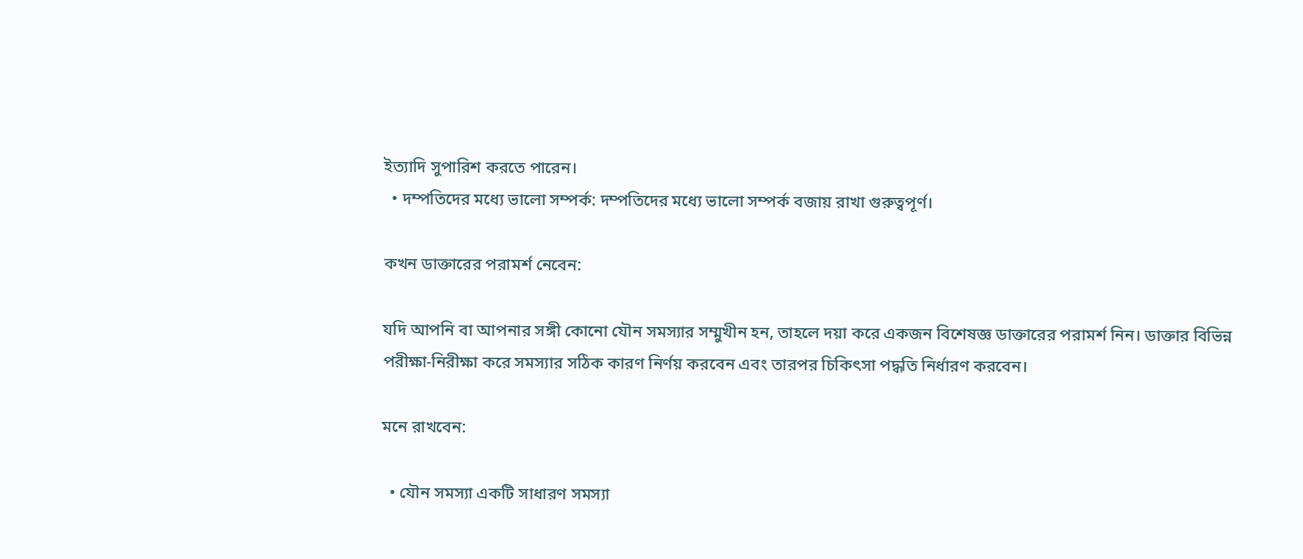ইত্যাদি সুপারিশ করতে পারেন।
  • দম্পতিদের মধ্যে ভালো সম্পর্ক: দম্পতিদের মধ্যে ভালো সম্পর্ক বজায় রাখা গুরুত্বপূর্ণ।

কখন ডাক্তারের পরামর্শ নেবেন:

যদি আপনি বা আপনার সঙ্গী কোনো যৌন সমস্যার সম্মুখীন হন, তাহলে দয়া করে একজন বিশেষজ্ঞ ডাক্তারের পরামর্শ নিন। ডাক্তার বিভিন্ন পরীক্ষা-নিরীক্ষা করে সমস্যার সঠিক কারণ নির্ণয় করবেন এবং তারপর চিকিৎসা পদ্ধতি নির্ধারণ করবেন।

মনে রাখবেন:

  • যৌন সমস্যা একটি সাধারণ সমস্যা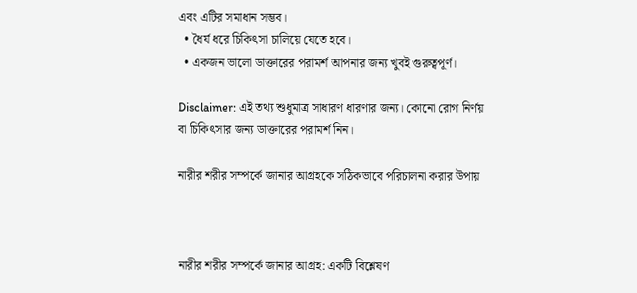এবং এটির সমাধান সম্ভব।
  • ধৈর্য ধরে চিকিৎসা চালিয়ে যেতে হবে।
  • একজন ভালো ডাক্তারের পরামর্শ আপনার জন্য খুবই গুরুত্বপূর্ণ।

Disclaimer: এই তথ্য শুধুমাত্র সাধারণ ধারণার জন্য। কোনো রোগ নির্ণয় বা চিকিৎসার জন্য ডাক্তারের পরামর্শ নিন।

নারীর শরীর সম্পর্কে জানার আগ্রহকে সঠিকভাবে পরিচালনা করার উপায়



নারীর শরীর সম্পর্কে জানার আগ্রহ: একটি বিশ্লেষণ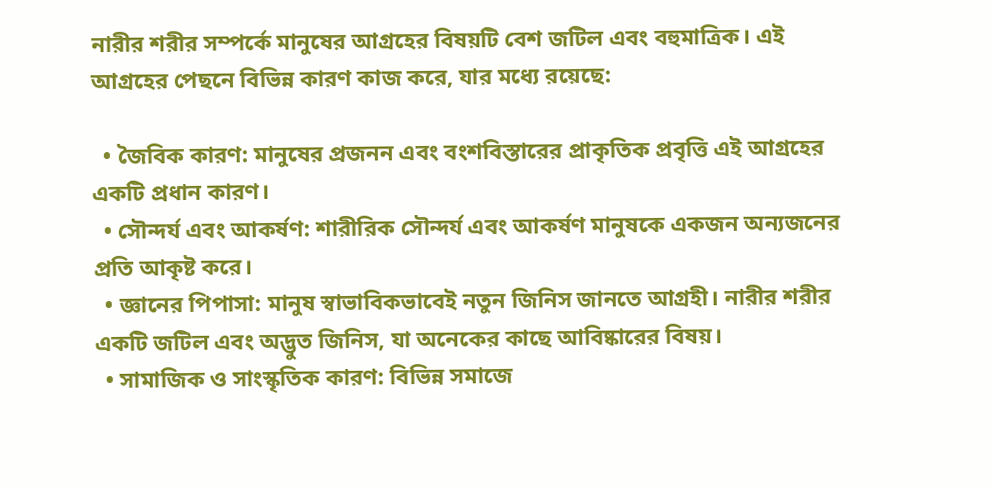নারীর শরীর সম্পর্কে মানুষের আগ্রহের বিষয়টি বেশ জটিল এবং বহুমাত্রিক। এই আগ্রহের পেছনে বিভিন্ন কারণ কাজ করে, যার মধ্যে রয়েছে:

  • জৈবিক কারণ: মানুষের প্রজনন এবং বংশবিস্তারের প্রাকৃতিক প্রবৃত্তি এই আগ্রহের একটি প্রধান কারণ।
  • সৌন্দর্য এবং আকর্ষণ: শারীরিক সৌন্দর্য এবং আকর্ষণ মানুষকে একজন অন্যজনের প্রতি আকৃষ্ট করে।
  • জ্ঞানের পিপাসা: মানুষ স্বাভাবিকভাবেই নতুন জিনিস জানতে আগ্রহী। নারীর শরীর একটি জটিল এবং অদ্ভুত জিনিস, যা অনেকের কাছে আবিষ্কারের বিষয়।
  • সামাজিক ও সাংস্কৃতিক কারণ: বিভিন্ন সমাজে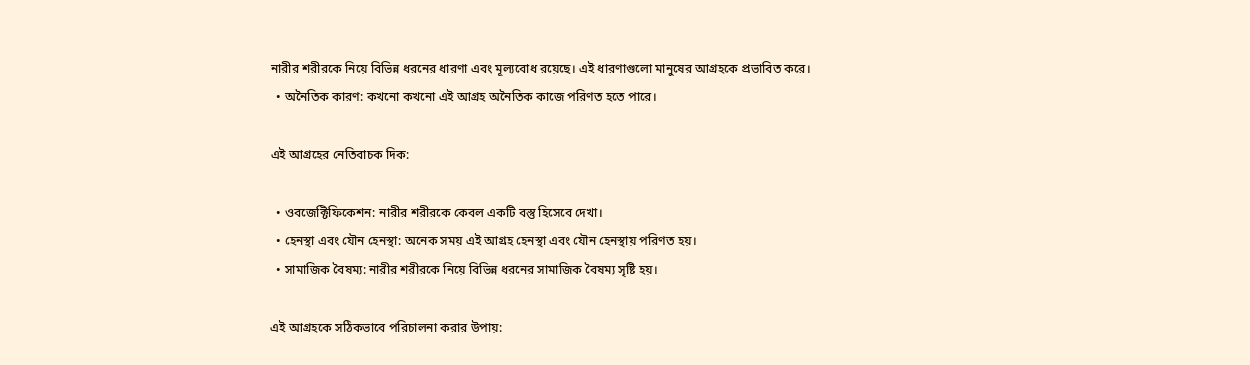নারীর শরীরকে নিয়ে বিভিন্ন ধরনের ধারণা এবং মূল্যবোধ রয়েছে। এই ধারণাগুলো মানুষের আগ্রহকে প্রভাবিত করে।
  • অনৈতিক কারণ: কখনো কখনো এই আগ্রহ অনৈতিক কাজে পরিণত হতে পারে।

এই আগ্রহের নেতিবাচক দিক:

  • ওবজেক্টিফিকেশন: নারীর শরীরকে কেবল একটি বস্তু হিসেবে দেখা।
  • হেনস্থা এবং যৌন হেনস্থা: অনেক সময় এই আগ্রহ হেনস্থা এবং যৌন হেনস্থায় পরিণত হয়।
  • সামাজিক বৈষম্য: নারীর শরীরকে নিয়ে বিভিন্ন ধরনের সামাজিক বৈষম্য সৃষ্টি হয়।

এই আগ্রহকে সঠিকভাবে পরিচালনা করার উপায়: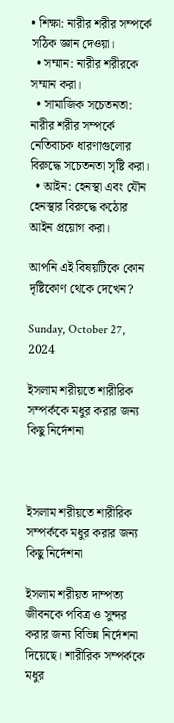• শিক্ষা: নারীর শরীর সম্পর্কে সঠিক জ্ঞান দেওয়া।
  • সম্মান: নারীর শরীরকে সম্মান করা।
  • সামাজিক সচেতনতা: নারীর শরীর সম্পর্কে নেতিবাচক ধারণাগুলোর বিরুদ্ধে সচেতনতা সৃষ্টি করা।
  • আইন: হেনস্থা এবং যৌন হেনস্থার বিরুদ্ধে কঠোর আইন প্রয়োগ করা।

আপনি এই বিষয়টিকে কোন দৃষ্টিকোণ থেকে দেখেন?

Sunday, October 27, 2024

ইসলাম শরীয়তে শারীরিক সম্পর্ককে মধুর করার জন্য কিছু নির্দেশনা



ইসলাম শরীয়তে শারীরিক সম্পর্ককে মধুর করার জন্য কিছু নির্দেশনা

ইসলাম শরীয়ত দাম্পত্য জীবনকে পবিত্র ও সুন্দর করার জন্য বিভিন্ন নির্দেশনা দিয়েছে। শারীরিক সম্পর্ককে মধুর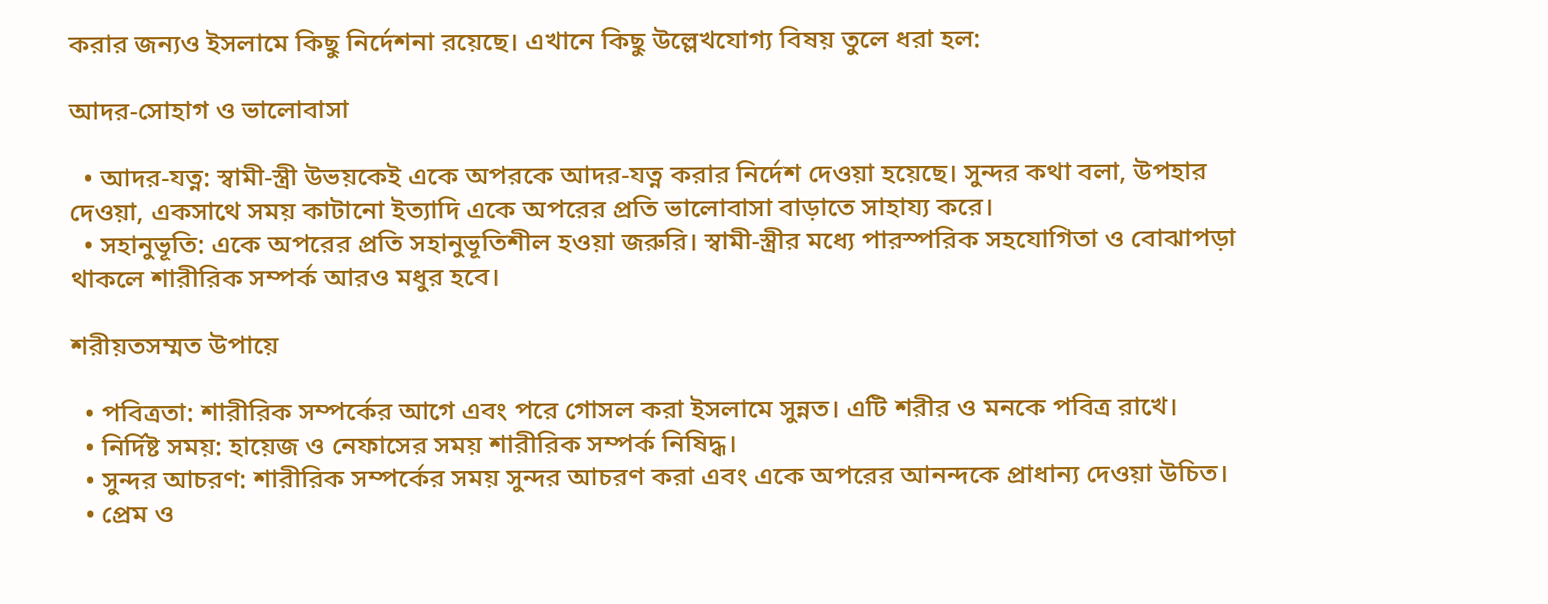করার জন্যও ইসলামে কিছু নির্দেশনা রয়েছে। এখানে কিছু উল্লেখযোগ্য বিষয় তুলে ধরা হল:

আদর-সোহাগ ও ভালোবাসা

  • আদর-যত্ন: স্বামী-স্ত্রী উভয়কেই একে অপরকে আদর-যত্ন করার নির্দেশ দেওয়া হয়েছে। সুন্দর কথা বলা, উপহার দেওয়া, একসাথে সময় কাটানো ইত্যাদি একে অপরের প্রতি ভালোবাসা বাড়াতে সাহায্য করে।
  • সহানুভূতি: একে অপরের প্রতি সহানুভূতিশীল হওয়া জরুরি। স্বামী-স্ত্রীর মধ্যে পারস্পরিক সহযোগিতা ও বোঝাপড়া থাকলে শারীরিক সম্পর্ক আরও মধুর হবে।

শরীয়তসম্মত উপায়ে

  • পবিত্রতা: শারীরিক সম্পর্কের আগে এবং পরে গোসল করা ইসলামে সুন্নত। এটি শরীর ও মনকে পবিত্র রাখে।
  • নির্দিষ্ট সময়: হায়েজ ও নেফাসের সময় শারীরিক সম্পর্ক নিষিদ্ধ।
  • সুন্দর আচরণ: শারীরিক সম্পর্কের সময় সুন্দর আচরণ করা এবং একে অপরের আনন্দকে প্রাধান্য দেওয়া উচিত।
  • প্রেম ও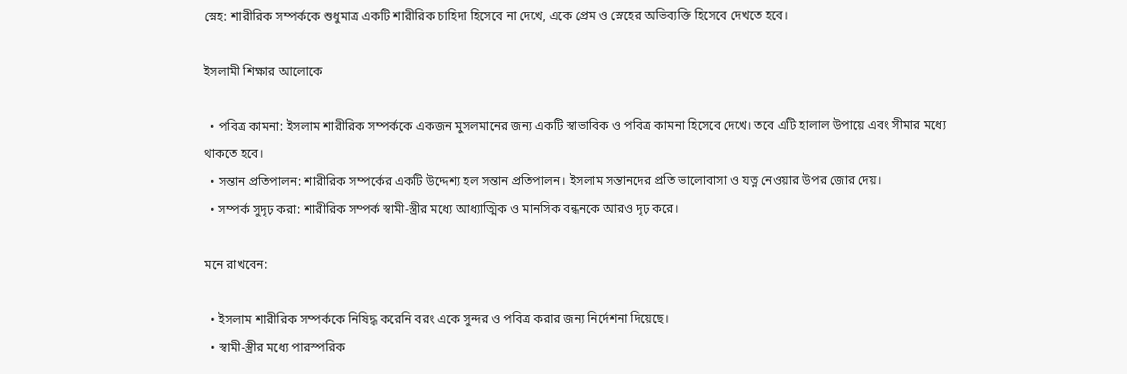স্নেহ: শারীরিক সম্পর্ককে শুধুমাত্র একটি শারীরিক চাহিদা হিসেবে না দেখে, একে প্রেম ও স্নেহের অভিব্যক্তি হিসেবে দেখতে হবে।

ইসলামী শিক্ষার আলোকে

  • পবিত্র কামনা: ইসলাম শারীরিক সম্পর্ককে একজন মুসলমানের জন্য একটি স্বাভাবিক ও পবিত্র কামনা হিসেবে দেখে। তবে এটি হালাল উপায়ে এবং সীমার মধ্যে থাকতে হবে।
  • সন্তান প্রতিপালন: শারীরিক সম্পর্কের একটি উদ্দেশ্য হল সন্তান প্রতিপালন। ইসলাম সন্তানদের প্রতি ভালোবাসা ও যত্ন নেওয়ার উপর জোর দেয়।
  • সম্পর্ক সুদৃঢ় করা: শারীরিক সম্পর্ক স্বামী-স্ত্রীর মধ্যে আধ্যাত্মিক ও মানসিক বন্ধনকে আরও দৃঢ় করে।

মনে রাখবেন:

  • ইসলাম শারীরিক সম্পর্ককে নিষিদ্ধ করেনি বরং একে সুন্দর ও পবিত্র করার জন্য নির্দেশনা দিয়েছে।
  • স্বামী-স্ত্রীর মধ্যে পারস্পরিক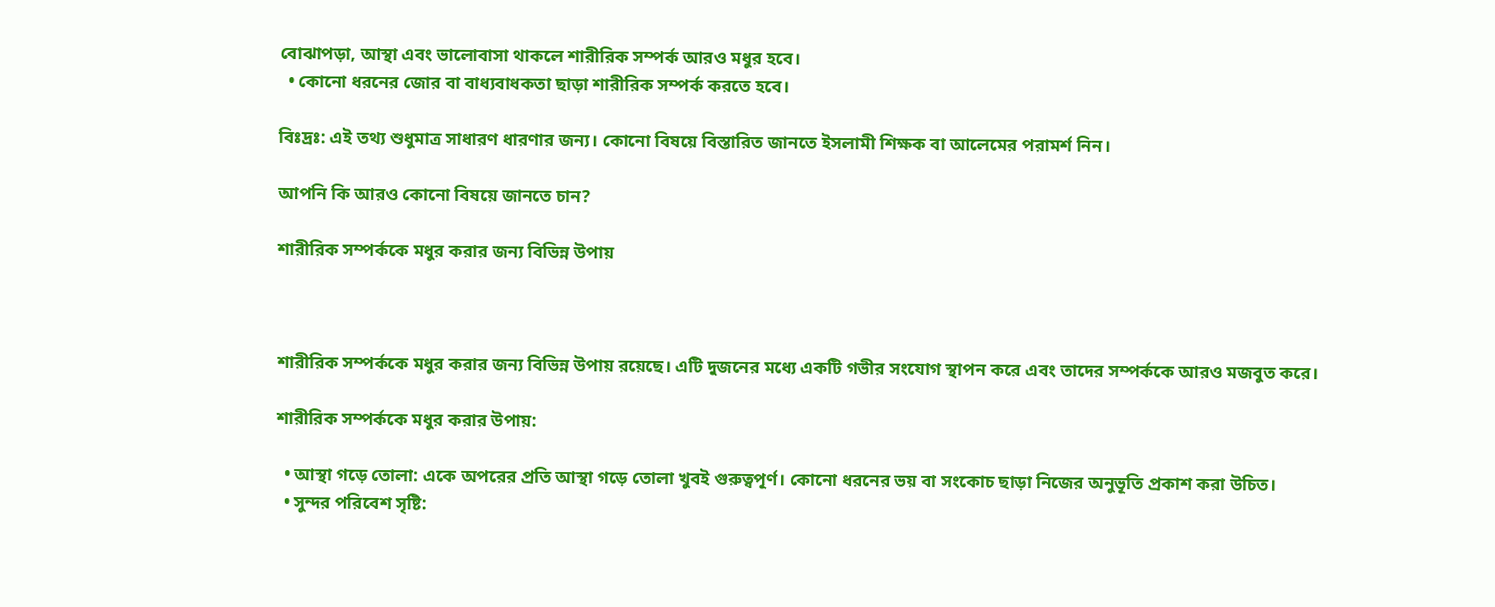বোঝাপড়া, আস্থা এবং ভালোবাসা থাকলে শারীরিক সম্পর্ক আরও মধুর হবে।
  • কোনো ধরনের জোর বা বাধ্যবাধকতা ছাড়া শারীরিক সম্পর্ক করতে হবে।

বিঃদ্রঃ: এই তথ্য শুধুমাত্র সাধারণ ধারণার জন্য। কোনো বিষয়ে বিস্তারিত জানতে ইসলামী শিক্ষক বা আলেমের পরামর্শ নিন।

আপনি কি আরও কোনো বিষয়ে জানতে চান?

শারীরিক সম্পর্ককে মধুর করার জন্য বিভিন্ন উপায়



শারীরিক সম্পর্ককে মধুর করার জন্য বিভিন্ন উপায় রয়েছে। এটি দুজনের মধ্যে একটি গভীর সংযোগ স্থাপন করে এবং তাদের সম্পর্ককে আরও মজবুত করে।

শারীরিক সম্পর্ককে মধুর করার উপায়:

  • আস্থা গড়ে তোলা: একে অপরের প্রতি আস্থা গড়ে তোলা খুবই গুরুত্বপূর্ণ। কোনো ধরনের ভয় বা সংকোচ ছাড়া নিজের অনুভূতি প্রকাশ করা উচিত।
  • সুন্দর পরিবেশ সৃষ্টি: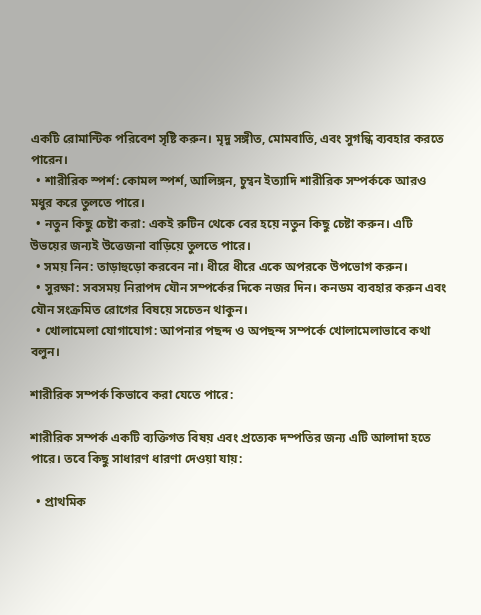একটি রোমান্টিক পরিবেশ সৃষ্টি করুন। মৃদু সঙ্গীত, মোমবাতি, এবং সুগন্ধি ব্যবহার করতে পারেন।
  • শারীরিক স্পর্শ: কোমল স্পর্শ, আলিঙ্গন, চুম্বন ইত্যাদি শারীরিক সম্পর্ককে আরও মধুর করে তুলতে পারে।
  • নতুন কিছু চেষ্টা করা: একই রুটিন থেকে বের হয়ে নতুন কিছু চেষ্টা করুন। এটি উভয়ের জন্যই উত্তেজনা বাড়িয়ে তুলতে পারে।
  • সময় নিন: তাড়াহুড়ো করবেন না। ধীরে ধীরে একে অপরকে উপভোগ করুন।
  • সুরক্ষা: সবসময় নিরাপদ যৌন সম্পর্কের দিকে নজর দিন। কনডম ব্যবহার করুন এবং যৌন সংক্রমিত রোগের বিষয়ে সচেতন থাকুন।
  • খোলামেলা যোগাযোগ: আপনার পছন্দ ও অপছন্দ সম্পর্কে খোলামেলাভাবে কথা বলুন।

শারীরিক সম্পর্ক কিভাবে করা যেতে পারে:

শারীরিক সম্পর্ক একটি ব্যক্তিগত বিষয় এবং প্রত্যেক দম্পতির জন্য এটি আলাদা হতে পারে। তবে কিছু সাধারণ ধারণা দেওয়া যায়:

  • প্রাথমিক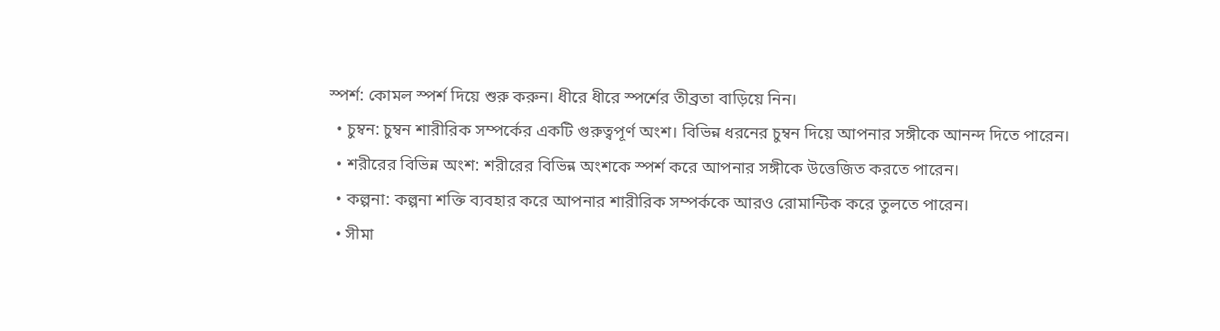স্পর্শ: কোমল স্পর্শ দিয়ে শুরু করুন। ধীরে ধীরে স্পর্শের তীব্রতা বাড়িয়ে নিন।
  • চুম্বন: চুম্বন শারীরিক সম্পর্কের একটি গুরুত্বপূর্ণ অংশ। বিভিন্ন ধরনের চুম্বন দিয়ে আপনার সঙ্গীকে আনন্দ দিতে পারেন।
  • শরীরের বিভিন্ন অংশ: শরীরের বিভিন্ন অংশকে স্পর্শ করে আপনার সঙ্গীকে উত্তেজিত করতে পারেন।
  • কল্পনা: কল্পনা শক্তি ব্যবহার করে আপনার শারীরিক সম্পর্ককে আরও রোমান্টিক করে তুলতে পারেন।
  • সীমা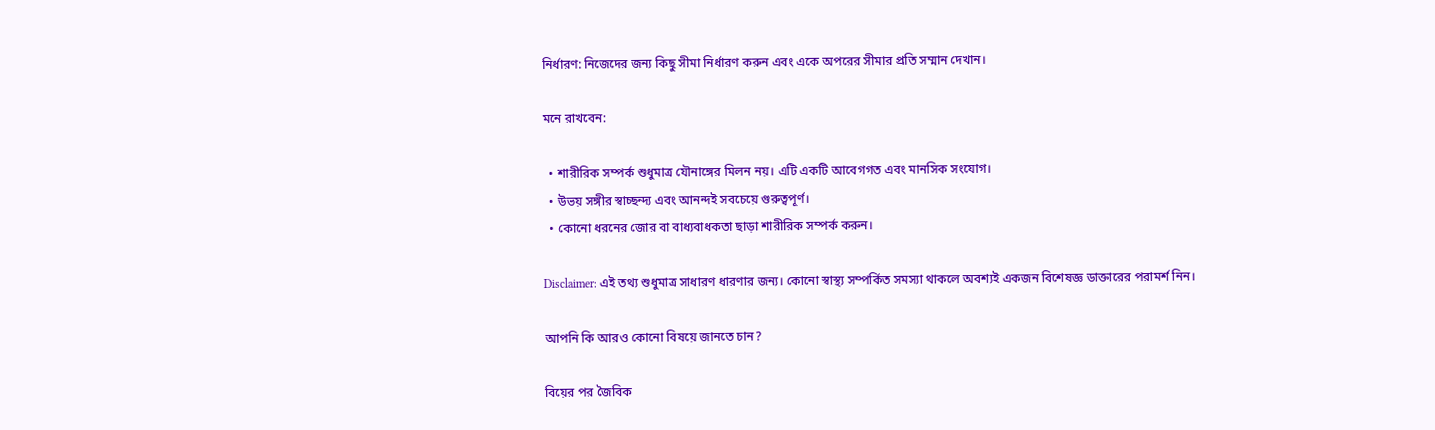নির্ধারণ: নিজেদের জন্য কিছু সীমা নির্ধারণ করুন এবং একে অপরের সীমার প্রতি সম্মান দেখান।

মনে রাখবেন:

  • শারীরিক সম্পর্ক শুধুমাত্র যৌনাঙ্গের মিলন নয়। এটি একটি আবেগগত এবং মানসিক সংযোগ।
  • উভয় সঙ্গীর স্বাচ্ছন্দ্য এবং আনন্দই সবচেয়ে গুরুত্বপূর্ণ।
  • কোনো ধরনের জোর বা বাধ্যবাধকতা ছাড়া শারীরিক সম্পর্ক করুন।

Disclaimer: এই তথ্য শুধুমাত্র সাধারণ ধারণার জন্য। কোনো স্বাস্থ্য সম্পর্কিত সমস্যা থাকলে অবশ্যই একজন বিশেষজ্ঞ ডাক্তারের পরামর্শ নিন।

আপনি কি আরও কোনো বিষয়ে জানতে চান?

বিয়ের পর জৈবিক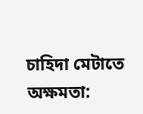চাহিদা মেটাতে অক্ষমতা: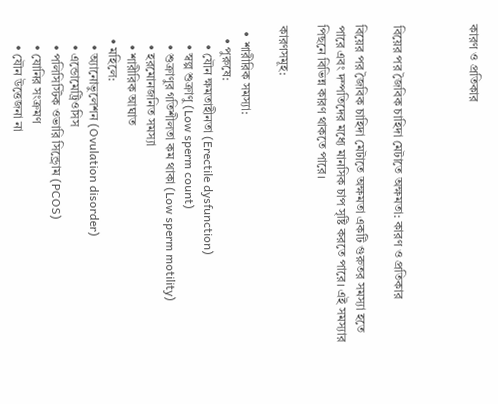কারণ ও প্রতিকার



বিয়ের পর জৈবিক চাহিদা মেটাতে অক্ষমতা: কারণ ও প্রতিকার

বিয়ের পর জৈবিক চাহিদা মেটাতে অক্ষমতা একটি গুরুতর সমস্যা হতে পারে এবং দম্পতিদের মধ্যে মানসিক চাপ সৃষ্টি করতে পারে। এই সমস্যার পিছনে বিভিন্ন কারণ থাকতে পারে।

কারণসমূহ:

  • শারীরিক সমস্যা:
    • পুরুষে:
      • যৌন ক্ষমতাহীনতা (Erectile dysfunction)
      • স্বল্প শুক্রাণু (Low sperm count)
      • শুক্রাণুর গতিশীলতা কম থাকা (Low sperm motility)
      • হরমোনজনিত সমস্যা
      • শারীরিক আঘাত
    • মহিলে:
      • অ্যানোভুলেশন (Ovulation disorder)
      • এন্ডোমেট্রিওসিস
      • পলিসিস্টিক ওভারি সিন্ড্রোম (PCOS)
      • যোনির সংক্রমণ
      • যৌন উত্তেজনা না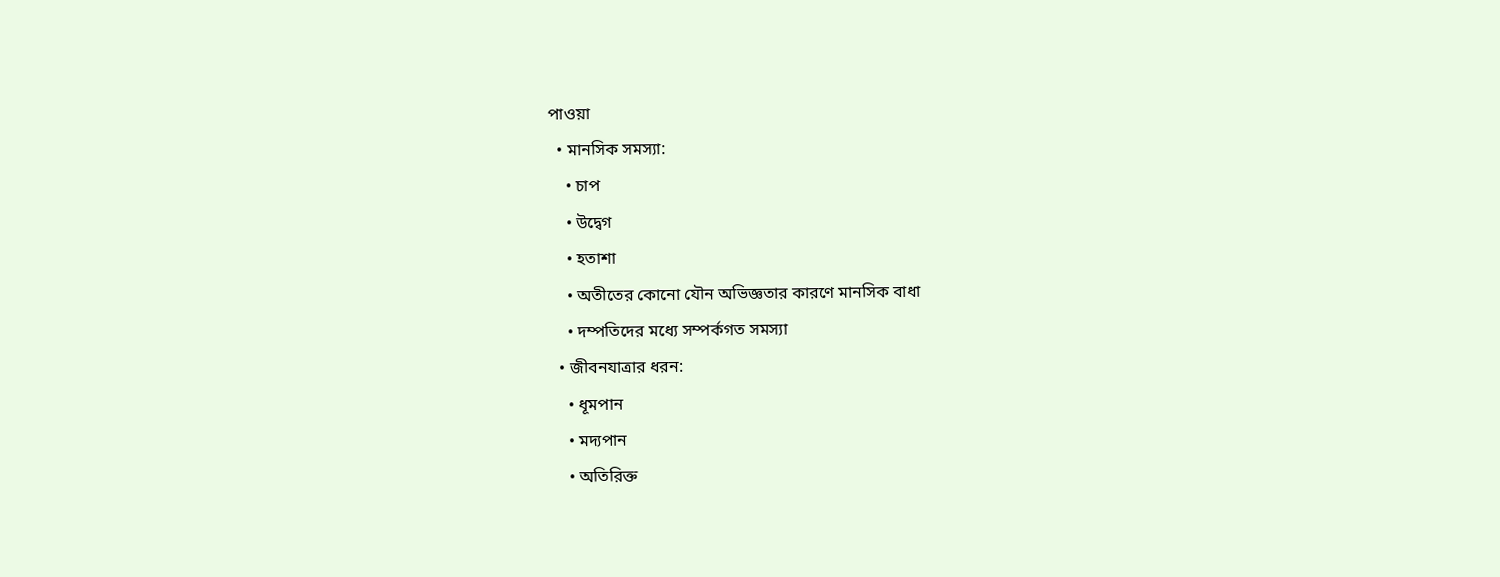পাওয়া
  • মানসিক সমস্যা:
    • চাপ
    • উদ্বেগ
    • হতাশা
    • অতীতের কোনো যৌন অভিজ্ঞতার কারণে মানসিক বাধা
    • দম্পতিদের মধ্যে সম্পর্কগত সমস্যা
  • জীবনযাত্রার ধরন:
    • ধূমপান
    • মদ্যপান
    • অতিরিক্ত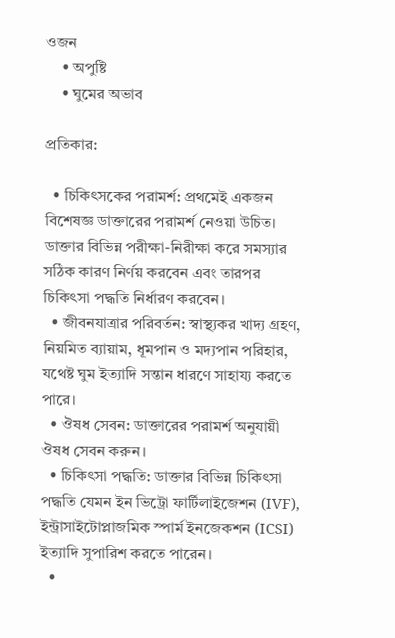ওজন
    • অপুষ্টি
    • ঘুমের অভাব

প্রতিকার:

  • চিকিৎসকের পরামর্শ: প্রথমেই একজন বিশেষজ্ঞ ডাক্তারের পরামর্শ নেওয়া উচিত। ডাক্তার বিভিন্ন পরীক্ষা-নিরীক্ষা করে সমস্যার সঠিক কারণ নির্ণয় করবেন এবং তারপর চিকিৎসা পদ্ধতি নির্ধারণ করবেন।
  • জীবনযাত্রার পরিবর্তন: স্বাস্থ্যকর খাদ্য গ্রহণ, নিয়মিত ব্যায়াম, ধূমপান ও মদ্যপান পরিহার, যথেষ্ট ঘুম ইত্যাদি সন্তান ধারণে সাহায্য করতে পারে।
  • ঔষধ সেবন: ডাক্তারের পরামর্শ অনুযায়ী ঔষধ সেবন করুন।
  • চিকিৎসা পদ্ধতি: ডাক্তার বিভিন্ন চিকিৎসা পদ্ধতি যেমন ইন ভিট্রো ফার্টিলাইজেশন (IVF), ইন্ট্রাসাইটোপ্লাজমিক স্পার্ম ইনজেকশন (ICSI) ইত্যাদি সুপারিশ করতে পারেন।
  •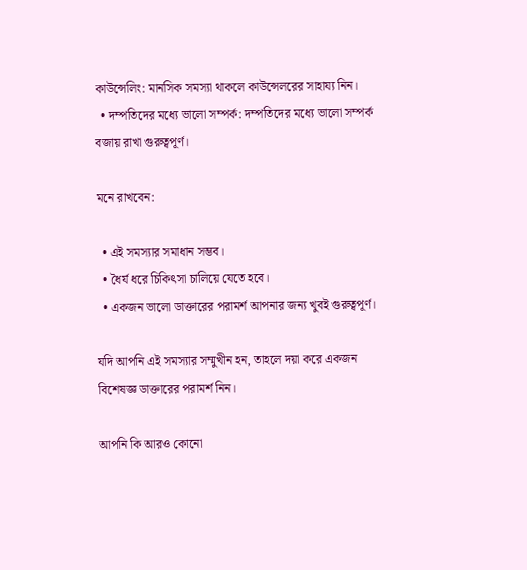কাউন্সেলিং: মানসিক সমস্যা থাকলে কাউন্সেলরের সাহায্য নিন।
  • দম্পতিদের মধ্যে ভালো সম্পর্ক: দম্পতিদের মধ্যে ভালো সম্পর্ক বজায় রাখা গুরুত্বপূর্ণ।

মনে রাখবেন:

  • এই সমস্যার সমাধান সম্ভব।
  • ধৈর্য ধরে চিকিৎসা চালিয়ে যেতে হবে।
  • একজন ভালো ডাক্তারের পরামর্শ আপনার জন্য খুবই গুরুত্বপূর্ণ।

যদি আপনি এই সমস্যার সম্মুখীন হন, তাহলে দয়া করে একজন বিশেষজ্ঞ ডাক্তারের পরামর্শ নিন।

আপনি কি আরও কোনো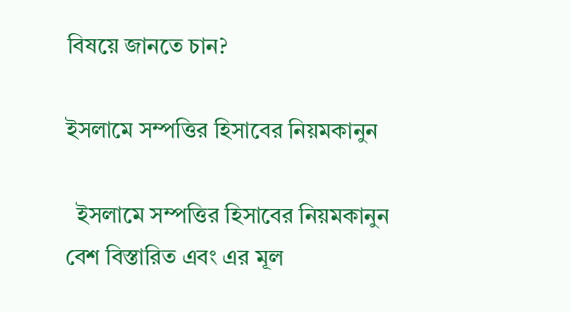বিষয়ে জানতে চান?

ইসলামে সম্পত্তির হিসাবের নিয়মকানুন

  ইসলামে সম্পত্তির হিসাবের নিয়মকানুন বেশ বিস্তারিত এবং এর মূল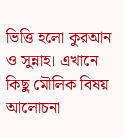ভিত্তি হলো কুরআন ও সুন্নাহ। এখানে কিছু মৌলিক বিষয় আলোচনা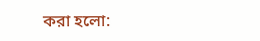করা হলো: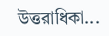উত্তরাধিকা...